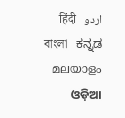اردو   हिंदी   বাংলা   ಕನ್ನಡ   മലയാളം   ଓଡ଼ିଆ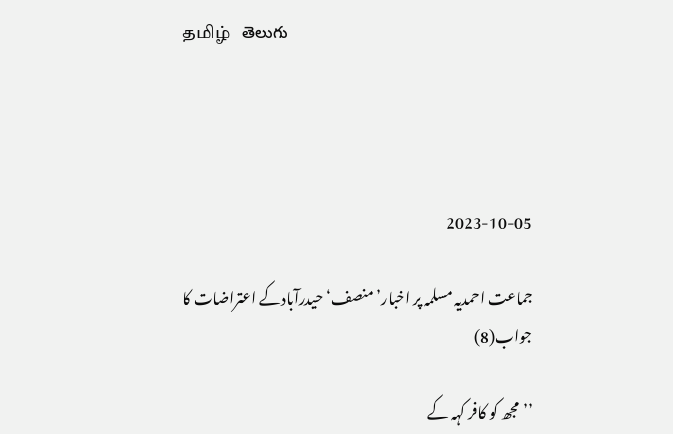தமிழ்   తెలుగు




2023-10-05

جماعت احمدیہ مسلمہ پر اخبار’ منصف‘ حیدرآبادکے اعتراضات کا جواب(8)

’’مجھ کو کافر کہہ کے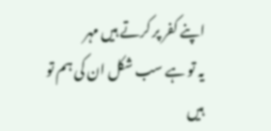اپنے کفر پر کرتے ہیں مہر
یہ تو ہے سب شکل ان کی ہم تو ہیں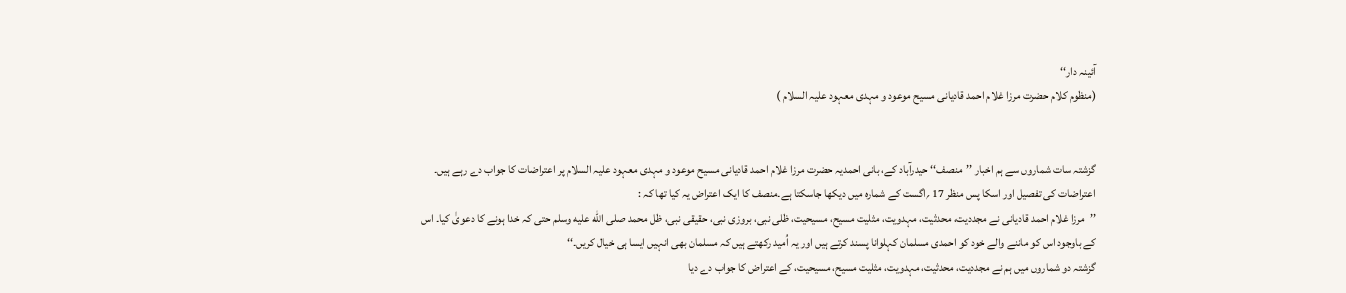آئینہ دار‘‘
(منظوم کلام حضرت مرزا غلام احمد قادیانی مسیح موعود و مہدی معہود علیہ السلام )


گزشتہ سات شماروں سے ہم اخبار ’’منصف‘‘ حیدرآباد کے، بانی احمدیہ حضرت مرزا غلام احمد قادیانی مسیح موعود و مہدی معہود علیہ السلام پر اعتراضات کا جواب دے رہے ہیں۔ اعتراضات کی تفصیل اور اسکا پس منظر 17 ؍اگست کے شمارہ میں دیکھا جاسکتا ہے۔منصف کا ایک اعتراض یہ کیا تھا کہ :
’’مرزا غلام احمد قادیانی نے مجددیت، محدثیت، مہدویت، مثلیت مسیح، مسیحیت، ظلی نبی، بروزی نبی، حقیقی نبی، ظل محمد صلى الله عليه وسلم حتی کہ خدا ہونے کا دعویٰ کیا۔ اس کے باوجود اس کو ماننے والے خود کو احمدی مسلمان کہلوانا پسند کرتے ہیں اور یہ اُمید رکھتے ہیں کہ مسلمان بھی انہیں ایسا ہی خیال کریں۔‘‘
گزشتہ دو شماروں میں ہم نے مجددیت، محدثیت، مہدویت، مثلیت مسیح، مسیحیت، کے اعتراض کا جواب دے دیا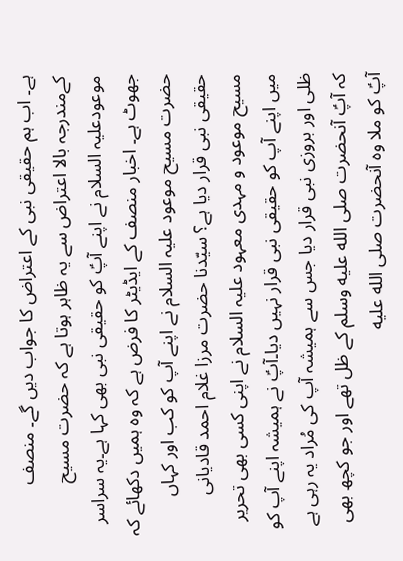ہے۔ اب ہم حقیقی نبی کے اعتراض کا جواب دیں گے۔ منصف کےمندرجہ بالا اعتراض سے یہ ظاہر ہوتا ہے کہ حضرت مسیح موعودعلیہ السلام نے اپنے آپؑ کو حقیقی نبی بھی کہا ہے۔یہ سراسر جھوٹ ہے۔ اخبار منصف کے ایڈیٹر کا فرض ہے کہ وہ ہمیں دکھائے کہ حضرت مسیح موعود علیہ السلام نے اپنے آپ کو کب اور کہاں حقیقی نبی قرار دیا ہے؟ سیّدنا حضرت مرزا غلام احمد قادیانی مسیح موعود و مہدی معہود علیہ السلام نے اپنی کسی بھی تحریر میں اپنے آپ کو حقیقی نبی قرار نہیں دیا۔آپؑ نے ہمیشہ اپنے آپ کو ظلی اور بروزی نبی قرار دیا جس سے ہمیشہ آپ کی مُراد یہ رہی ہے کہ آپؑ آنحضرت صلى الله عليه وسلم کے ظل تھے اور جو کچھ بھی آپؑ کو ملا وہ آنحضرت صلى الله عليه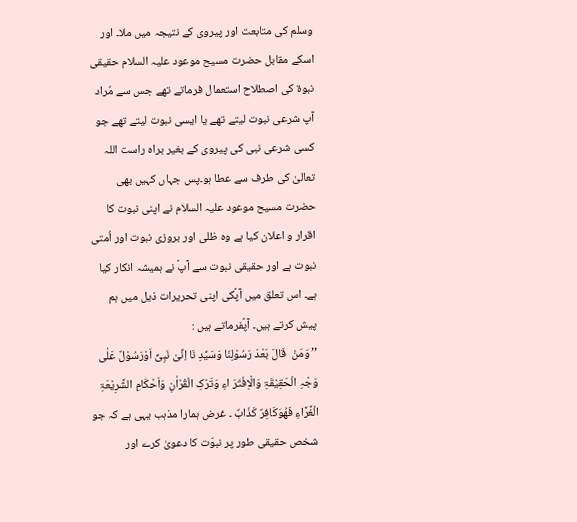وسلم کی متابعت اور پیروی کے نتیجہ میں ملا۔ اور اسکے مقابل حضرت مسیح موعود علیہ السلام حقیقی نبوۃ کی اصطلاح استعمال فرماتے تھے جس سے مُراد آپ شرعی نبوت لیتے تھے یا ایسی نبوت لیتے تھے جو کسی شرعی نبی کی پیروی کے بغیر براہ راست اللہ تعالیٰ کی طرف سے عطا ہو۔پس جہاں کہیں بھی حضرت مسیح موعود علیہ السلام نے اپنی نبوت کا اقرار و اعلان کیا ہے وہ ظلی اور بروزی نبوت اور اُمتی نبوت ہے اور حقیقی نبوت سے آپؑ نے ہمیشہ انکار کیا ہے۔ اس تعلق میں آپؑکی اپنی تحریرات ذیل میں ہم پیش کرتے ہیں۔ آپؑفرماتے ہیں :
’’وَمَنْ  قَالَ بَعْدَ رَسُوْلِنَا وَسَیِّدِ نَا اِنِّیْ نَبِیٌّ اَوْرَسُوْلٌ عَلٰی وَجْہِ الْحَقِیْقَۃِ وَالْاِفْتَرَ اءِ وَتَرْکِ الْقُرْاٰنِ وَاَحْکَامِ الشَّرِیْعَۃِ الْغَّرَّاءِ فَھُوَکَافِرٌ کَذَابٌ ۔ غرض ہمارا مذہب یہی ہے کہ جو شخص حقیقی طور پر نبوّت کا دعویٰ کرے اور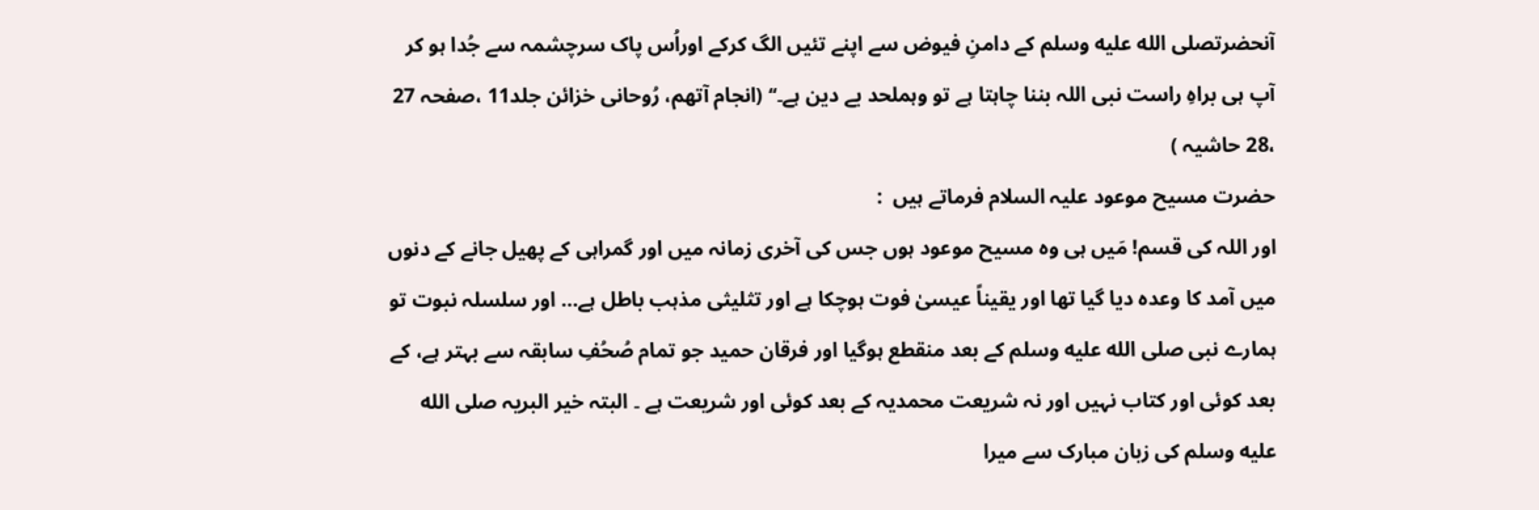آنحضرتصلى الله عليه وسلم کے دامنِ فیوض سے اپنے تئیں الگ کرکے اوراُس پاک سرچشمہ سے جُدا ہو کر آپ ہی براہِ راست نبی اللہ بننا چاہتا ہے تو وہملحد بے دین ہے۔‘‘ (انجام آتھم، رُوحانی خزائن جلد11 ،صفحہ 27 ،28 حاشیہ )
حضرت مسیح موعود علیہ السلام فرماتے ہیں  :
اور اللہ کی قسم! مَیں ہی وہ مسیح موعود ہوں جس کی آخری زمانہ میں اور گمراہی کے پھیل جانے کے دنوں میں آمد کا وعدہ دیا گیا تھا اور یقیناً عیسیٰ فوت ہوچکا ہے اور تثلیثی مذہب باطل ہے… اور سلسلہ نبوت تو ہمارے نبی صلى الله عليه وسلم کے بعد منقطع ہوگیا اور فرقان حمید جو تمام صُحُفِ سابقہ سے بہتر ہے، کے بعد کوئی اور کتاب نہیں اور نہ شریعت محمدیہ کے بعد کوئی اور شریعت ہے ۔ البتہ خیر البریہ صلى الله عليه وسلم کی زبان مبارک سے میرا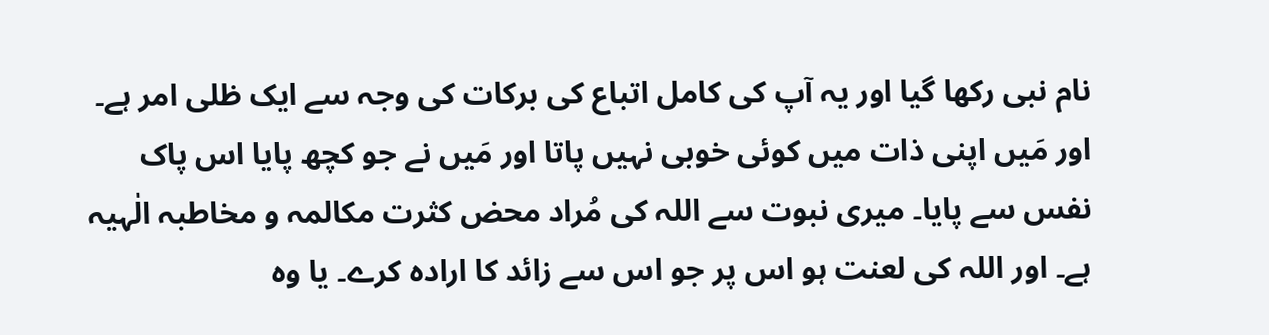نام نبی رکھا گیا اور یہ آپ کی کامل اتباع کی برکات کی وجہ سے ایک ظلی امر ہے۔ اور مَیں اپنی ذات میں کوئی خوبی نہیں پاتا اور مَیں نے جو کچھ پایا اس پاک نفس سے پایا۔ میری نبوت سے اللہ کی مُراد محض کثرت مکالمہ و مخاطبہ الٰہیہ ہے۔ اور اللہ کی لعنت ہو اس پر جو اس سے زائد کا ارادہ کرے۔ یا وہ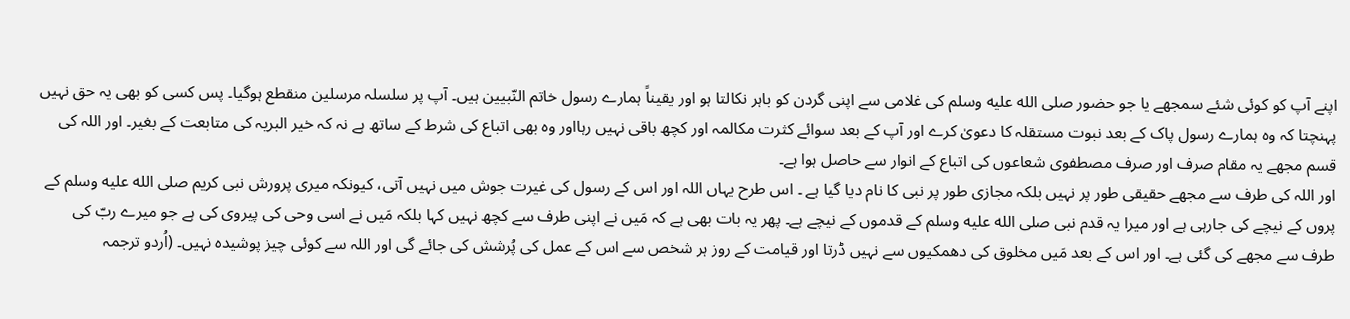اپنے آپ کو کوئی شئے سمجھے یا جو حضور صلى الله عليه وسلم کی غلامی سے اپنی گردن کو باہر نکالتا ہو اور یقیناً ہمارے رسول خاتم النّبیین ہیں۔ آپ پر سلسلہ مرسلین منقطع ہوگیا۔ پس کسی کو بھی یہ حق نہیں پہنچتا کہ وہ ہمارے رسول پاک کے بعد نبوت مستقلہ کا دعویٰ کرے اور آپ کے بعد سوائے کثرت مکالمہ اور کچھ باقی نہیں رہااور وہ بھی اتباع کی شرط کے ساتھ ہے نہ کہ خیر البریہ کی متابعت کے بغیر۔ اور اللہ کی قسم مجھے یہ مقام صرف اور صرف مصطفوی شعاعوں کی اتباع کے انوار سے حاصل ہوا ہے۔
اور اللہ کی طرف سے مجھے حقیقی طور پر نہیں بلکہ مجازی طور پر نبی کا نام دیا گیا ہے ۔ اس طرح یہاں اللہ اور اس کے رسول کی غیرت جوش میں نہیں آتی، کیونکہ میری پرورش نبی کریم صلى الله عليه وسلم کے پروں کے نیچے کی جارہی ہے اور میرا یہ قدم نبی صلى الله عليه وسلم کے قدموں کے نیچے ہے۔ پھر یہ بات بھی ہے کہ مَیں نے اپنی طرف سے کچھ نہیں کہا بلکہ مَیں نے اسی وحی کی پیروی کی ہے جو میرے ربّ کی طرف سے مجھے کی گئی ہے۔ اور اس کے بعد مَیں مخلوق کی دھمکیوں سے نہیں ڈرتا اور قیامت کے روز ہر شخص سے اس کے عمل کی پُرشش کی جائے گی اور اللہ سے کوئی چیز پوشیدہ نہیں۔ (اُردو ترجمہ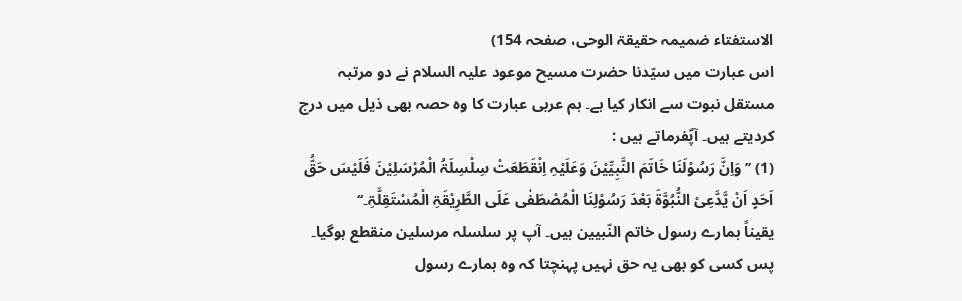الاستفتاء ضمیمہ حقیقۃ الوحی، صفحہ 154)
اس عبارت میں سیّدنا حضرت مسیح موعود علیہ السلام نے دو مرتبہ مستقل نبوت سے انکار کیا ہے۔ ہم عربی عبارت کا وہ حصہ بھی ذیل میں درج کردیتے ہیں۔ آپؑفرماتے ہیں :
(1) ’’ وَاِنَّ رَسُوْلَنَا خَاتَمَ النَّبِیِّیْنَ وَعَلَیْہِ اِنْقَطَعَتْ سِلْسِلَۃُ الْمُرْسَلِیْنَ فَلَیْسَ حَقُّ اَحَدٍ اَنْ یَّدَّعِیْ النُّبُوَّۃَ بَعْدَ رَسُوْلِنَا الْمُصْطَفٰی عَلَی الطَّرِیْقَۃِ الْمُسْتَقِلَّۃِ۔‘‘
یقیناً ہمارے رسول خاتم النّبیین ہیں۔ آپ پر سلسلہ مرسلین منقطع ہوگیا۔ پس کسی کو بھی یہ حق نہیں پہنچتا کہ وہ ہمارے رسول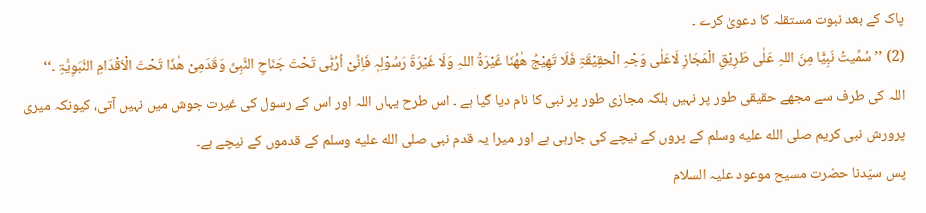پاک کے بعد نبوت مستقلہ کا دعویٰ کرے ۔
(2) ’’ سُمِّیتُ نَبِیًّا مِنَ اللہِ عَلٰی طَرِیْقِ الْمَجَازِ لَاعَلٰی وَجْہِ الْحقِیْقَۃِ فَلَا تَھِیْجُ ھٰھُنَا غَیْرَۃُ اللہِ وَلَا غَیْرَۃَ رَسُوْلِہٖ فَاِنِّیْ اُرُبّٰی تَحْتَ جَنَاحِ النَّبِیِّ وَقَدَمِیْ ھٰذَا تَحْتَ الْاَقْدَامِ النَّبَوِیَّۃِ ۔‘‘
اللہ کی طرف سے مجھے حقیقی طور پر نہیں بلکہ مجازی طور پر نبی کا نام دیا گیا ہے ۔ اس طرح یہاں اللہ اور اس کے رسول کی غیرت جوش میں نہیں آتی، کیونکہ میری پرورش نبی کریم صلى الله عليه وسلم کے پروں کے نیچے کی جارہی ہے اور میرا یہ قدم نبی صلى الله عليه وسلم کے قدموں کے نیچے ہے۔
پس سیّدنا حضرت مسیح موعود علیہ السلام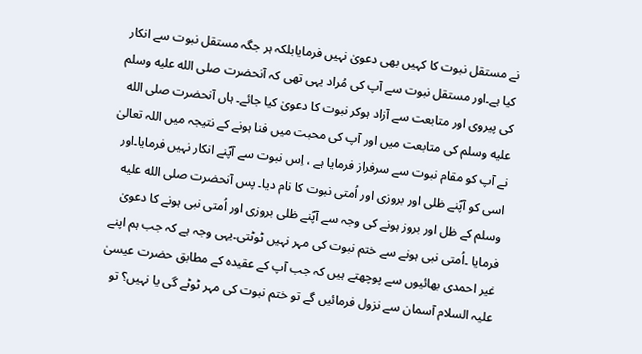نے مستقل نبوت کا کہیں بھی دعویٰ نہیں فرمایابلکہ ہر جگہ مستقل نبوت سے انکار کیا ہے۔اور مستقل نبوت سے آپ کی مُراد یہی تھی کہ آنحضرت صلى الله عليه وسلم کی پیروی اور متابعت سے آزاد ہوکر نبوت کا دعویٰ کیا جائے۔ ہاں آنحضرت صلى الله عليه وسلم کی متابعت میں اور آپ کی محبت میں فنا ہونے کے نتیجہ میں اللہ تعالیٰ نے آپ کو مقام نبوت سے سرفراز فرمایا ہے ، اِس نبوت سے آپؑنے انکار نہیں فرمایا۔اور اسی کو آپؑنے ظلی اور بروزی اور اُمتی نبوت کا نام دیا۔ پس آنحضرت صلى الله عليه وسلم کے ظل اور بروز ہونے کی وجہ سے آپؑنے ظلی بروزی اور اُمتی نبی ہونے کا دعویٰ فرمایا ۔اُمتی نبی ہونے سے ختم نبوت کی مہر نہیں ٹوٹتی۔یہی وجہ ہے کہ جب ہم اپنے غیر احمدی بھائیوں سے پوچھتے ہیں کہ جب آپ کے عقیدہ کے مطابق حضرت عیسیٰ علیہ السلام آسمان سے نزول فرمائیں گے تو ختم نبوت کی مہر ٹوٹے گی یا نہیں؟ تو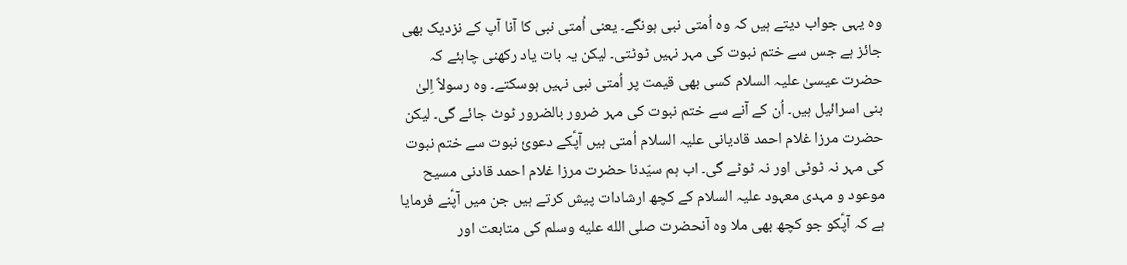وہ یہی جواب دیتے ہیں کہ وہ اُمتی نبی ہونگے۔ یعنی اُمتی نبی کا آنا آپ کے نزدیک بھی جائز ہے جس سے ختم نبوت کی مہر نہیں ٹوٹتی۔ لیکن یہ بات یاد رکھنی چاہئے کہ حضرت عیسیٰ علیہ السلام کسی بھی قیمت پر اُمتی نبی نہیں ہوسکتے۔ وہ رسولاً اِلیٰ بنی اسرائیل ہیں۔ اُن کے آنے سے ختم نبوت کی مہر ضرور بالضرور ٹوٹ جائے گی۔ لیکن حضرت مرزا غلام احمد قادیانی علیہ السلام اُمتی ہیں آپؑکے دعویٔ نبوت سے ختم نبوت کی مہر نہ ٹوٹی اور نہ ٹوٹے گی۔ اب ہم سیّدنا حضرت مرزا غلام احمد قادنی مسیح موعود و مہدی معہود علیہ السلام کے کچھ ارشادات پیش کرتے ہیں جن میں آپؑنے فرمایا ہے کہ آپؑکو جو کچھ بھی ملا وہ آنحضرت صلى الله عليه وسلم کی متابعت اور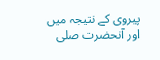پیروی کے نتیجہ میں اور آنحضرت صلى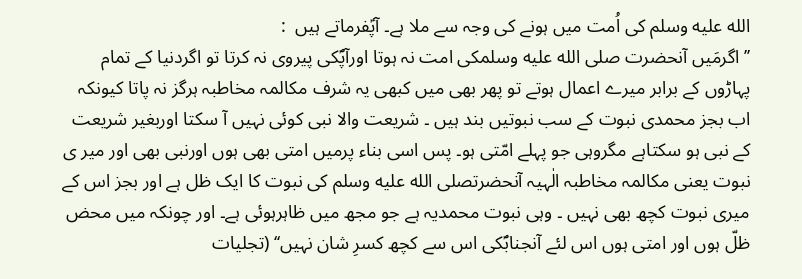الله عليه وسلم کی اُمت میں ہونے کی وجہ سے ملا ہے۔ آپؑفرماتے ہیں  :
’’ اگرمَیں آنحضرت صلى الله عليه وسلمکی امت نہ ہوتا اورآپؐکی پیروی نہ کرتا تو اگردنیا کے تمام پہاڑوں کے برابر میرے اعمال ہوتے تو پھر بھی میں کبھی یہ شرف مکالمہ مخاطبہ ہرگز نہ پاتا کیونکہ اب بجز محمدی نبوت کے سب نبوتیں بند ہیں ۔ شریعت والا نبی کوئی نہیں آ سکتا اوربغیر شریعت کے نبی ہو سکتاہے مگروہی جو پہلے امّتی ہو۔ پس اسی بناء پرمیں امتی بھی ہوں اورنبی بھی اور میر ی نبوت یعنی مکالمہ مخاطبہ الٰہیہ آنحضرتصلى الله عليه وسلم کی نبوت کا ایک ظل ہے اور بجز اس کے میری نبوت کچھ بھی نہیں ۔ وہی نبوت محمدیہ ہے جو مجھ میں ظاہرہوئی ہے۔ اور چونکہ میں محض ظلّ ہوں اور امتی ہوں اس لئے آنجنابؐکی اس سے کچھ کسرِ شان نہیں‘‘ (تجلیات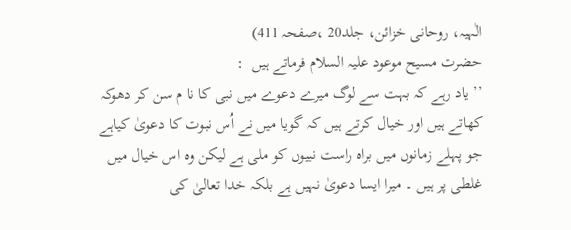الٰہیہ، روحانی خزائن، جلد20 ،صفحہ 411)
حضرت مسیح موعود علیہ السلام فرماتے ہیں  :
’’ یاد رہے کہ بہت سے لوگ میرے دعوے میں نبی کا نا م سن کر دھوکہ کھاتے ہیں اور خیال کرتے ہیں کہ گویا میں نے اُس نبوت کا دعویٰ کیاہے جو پہلے زمانوں میں براہ راست نبیوں کو ملی ہے لیکن وہ اس خیال میں غلطی پر ہیں ۔ میرا ایسا دعویٰ نہیں ہے بلکہ خدا تعالیٰ کی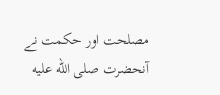مصلحت اور حکمت نے آنحضرت صلى الله عليه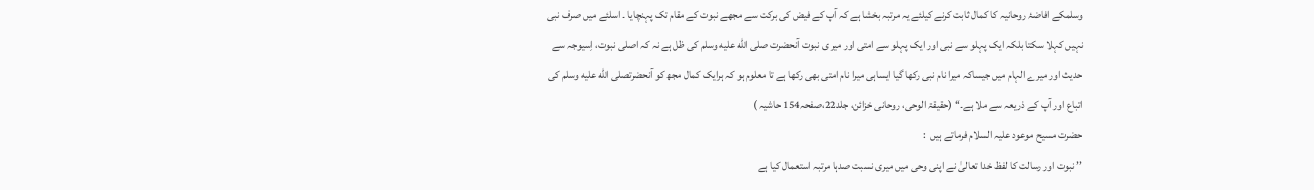وسلمکے افاضۂ روحانیہ کا کمال ثابت کرنے کیلئے یہ مرتبہ بخشا ہے کہ آپ کے فیض کی برکت سے مجھے نبوت کے مقام تک پہنچایا ۔ اسلئے میں صرف نبی نہیں کہلا سکتا بلکہ ایک پہلو سے نبی اور ایک پہلو سے امتی اور میر ی نبوت آنحضرت صلى الله عليه وسلم کی ظل ہے نہ کہ اصلی نبوت، اِسیوجہ سے حدیث اور میرے الہام میں جیساکہ میرا نام نبی رکھا گیا ایساہی میرا نام امتی بھی رکھا ہے تا معلوم ہو کہ ہرایک کمال مجھ کو آنحضرتصلى الله عليه وسلم کی اتباع اور آپ کے ذریعہ سے ملا ہے۔‘‘ (حقیقۃ الوحی، روحانی خزائن، جلد22،صفحہ154 حاشیہ )
حضرت مسیح موعود علیہ السلام فرماتے ہیں  :
’’ نبوت اور رسالت کا لفظ خدا تعالیٰ نے اپنی وحی میں میری نسبت صدہا مرتبہ استعمال کیا ہے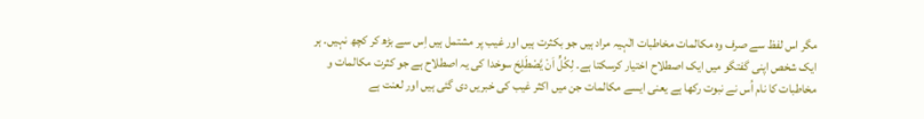مگر اس لفظ سے صرف وہ مکالمات مخاطبات الٰہیہ مراد ہیں جو بکثرت ہیں اور غیب پر مشتمل ہیں اِس سے بڑھ کر کچھ نہیں۔ ہر ایک شخص اپنی گفتگو میں ایک اصطلاح اختیار کرسکتا ہے۔ لِکُلٍّ اَنْ یَّصْطَلِحَ سوخدا کی یہ اصطلاح ہے جو کثرت مکالمات و مخاطبات کا نام اُس نے نبوت رکھا ہے یعنی ایسے مکالمات جن میں اکثر غیب کی خبریں دی گئی ہیں اور لعنت ہے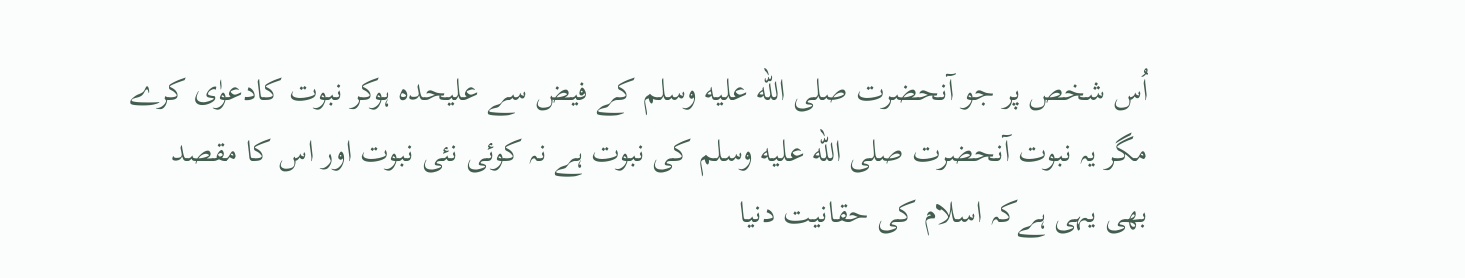اُس شخص پر جو آنحضرت صلى الله عليه وسلم کے فیض سے علیحدہ ہوکر نبوت کادعوٰی کرے مگر یہ نبوت آنحضرت صلى الله عليه وسلم کی نبوت ہے نہ کوئی نئی نبوت اور اس کا مقصد بھی یہی ہےکہ اسلام کی حقانیت دنیا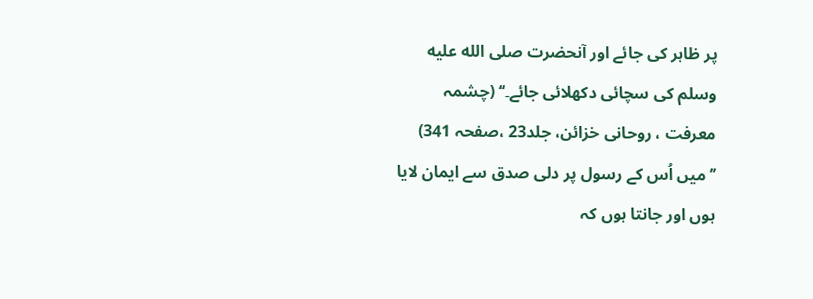پر ظاہر کی جائے اور آنحضرت صلى الله عليه وسلم کی سچائی دکھلائی جائے۔‘‘ (چشمہ معرفت ، روحانی خزائن، جلد23 ،صفحہ 341)
’’ میں اُس کے رسول پر دلی صدق سے ایمان لایا ہوں اور جانتا ہوں کہ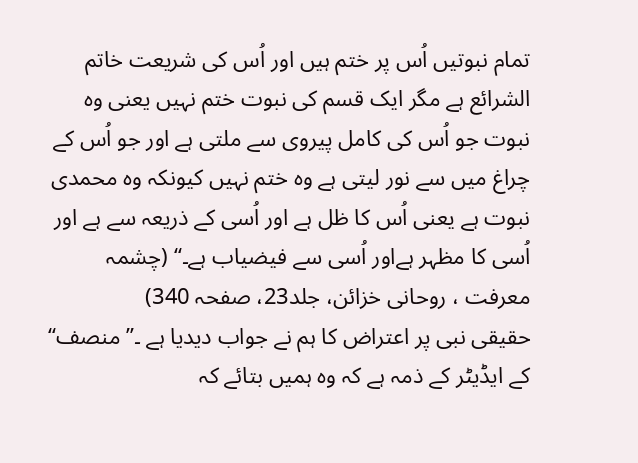تمام نبوتیں اُس پر ختم ہیں اور اُس کی شریعت خاتم الشرائع ہے مگر ایک قسم کی نبوت ختم نہیں یعنی وہ نبوت جو اُس کی کامل پیروی سے ملتی ہے اور جو اُس کے چراغ میں سے نور لیتی ہے وہ ختم نہیں کیونکہ وہ محمدی نبوت ہے یعنی اُس کا ظل ہے اور اُسی کے ذریعہ سے ہے اور اُسی کا مظہر ہےاور اُسی سے فیضیاب ہے۔‘‘ (چشمہ معرفت ، روحانی خزائن، جلد23، صفحہ 340)
حقیقی نبی پر اعتراض کا ہم نے جواب دیدیا ہے ۔’’منصف‘‘ کے ایڈیٹر کے ذمہ ہے کہ وہ ہمیں بتائے کہ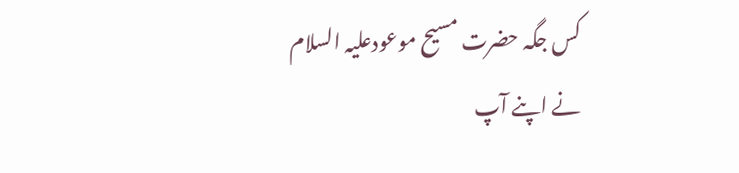کس جگہ حضرت مسیح موعودعلیہ السلام نے اپنے آپ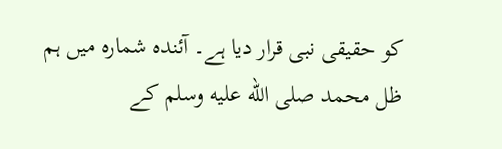کو حقیقی نبی قرار دیا ہے۔ آئندہ شمارہ میں ہم ظل محمد صلى الله عليه وسلم کے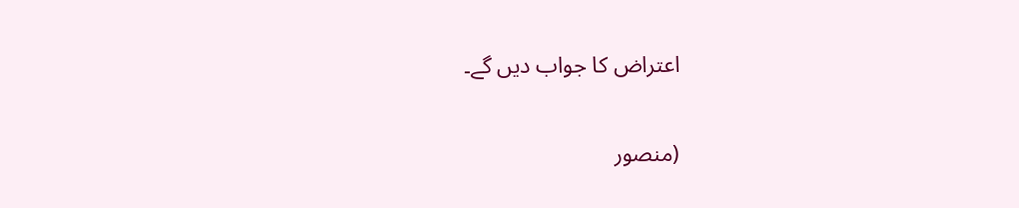اعتراض کا جواب دیں گے۔

(منصور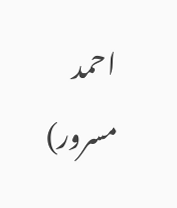احمد مسرور)